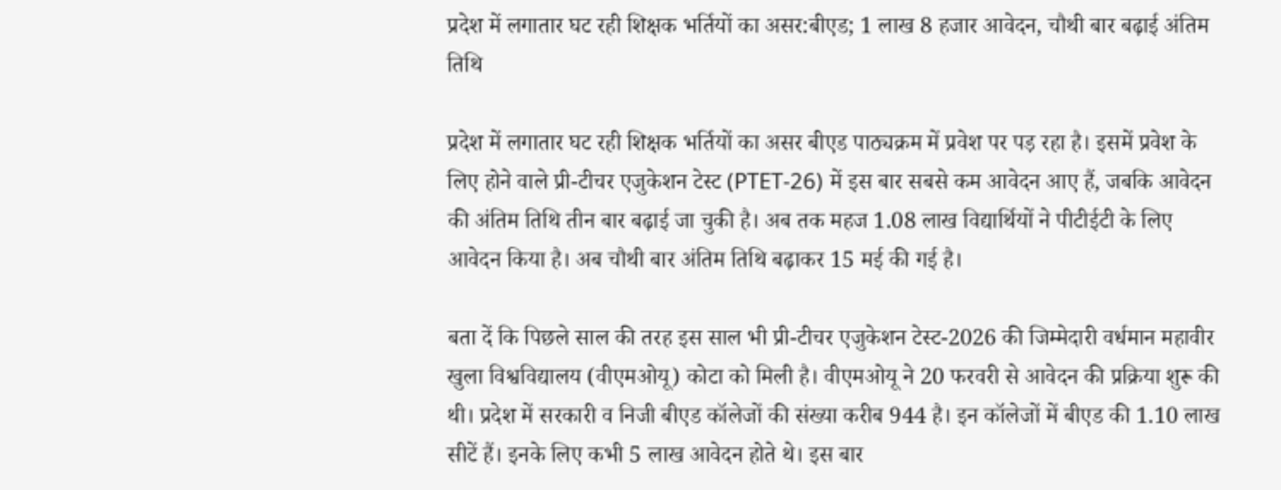प्रदेश में लगातार घट रही शिक्षक भर्तियों का असर:बीएड; 1 लाख 8 हजार आवेदन, चौथी बार बढ़ाई अंतिम तिथि

प्रदेश में लगातार घट रही शिक्षक भर्तियों का असर बीएड पाठ्यक्रम में प्रवेश पर पड़ रहा है। इसमें प्रवेश के लिए होने वाले प्री-टीचर एजुकेशन टेस्ट (PTET-26) में इस बार सबसे कम आवेदन आए हैं, जबकि आवेदन की अंतिम तिथि तीन बार बढ़ाई जा चुकी है। अब तक महज 1.08 लाख विद्यार्थियों ने पीटीईटी के लिए आवेदन किया है। अब चौथी बार अंतिम तिथि बढ़ाकर 15 मई की गई है।

बता दें कि पिछले साल की तरह इस साल भी प्री-टीचर एजुकेशन टेस्ट-2026 की जिम्मेदारी वर्धमान महावीर खुला विश्वविद्यालय (वीएमओयू) कोटा को मिली है। वीएमओयू ने 20 फरवरी से आवेदन की प्रक्रिया शुरू की थी। प्रदेश में सरकारी व निजी बीएड कॉलेजों की संख्या करीब 944 है। इन कॉलेजों में बीएड की 1.10 लाख सीटें हैं। इनके लिए कभी 5 लाख आवेदन होते थे। इस बार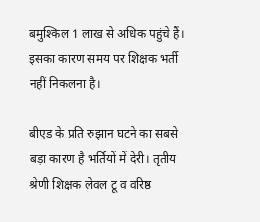बमुश्किल 1 लाख से अधिक पहुंचे हैं। इसका कारण समय पर शिक्षक भर्ती नहीं निकलना है।

बीएड के प्रति रुझान घटने का सबसे बड़ा कारण है भर्तियों में देरी। तृतीय श्रेणी शिक्षक लेवल टू व वरिष्ठ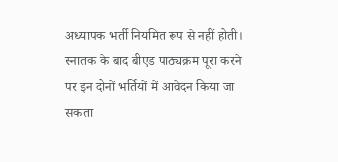अध्यापक भर्ती नियमित रूप से नहीं होती। स्नातक के बाद बीएड पाठ्यक्रम पूरा करने पर इन दोनों भर्तियों में आवेदन किया जा सकता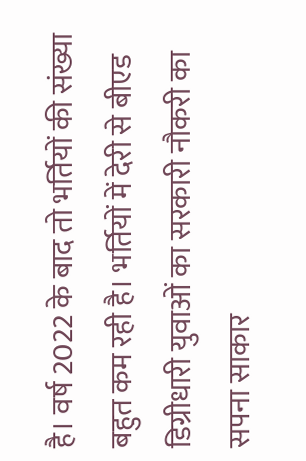है। वर्ष 2022 के बाद तो भर्तियों की संख्या बहुत कम रही है। भर्तियों में देरी से बीएड डिग्रीधारी युवाओं का सरकारी नौकरी का सपना साकार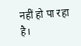नहीं हो पा रहा है।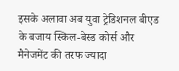इसके अलावा अब युवा ट्रेडिशनल बीएड के बजाय स्किल-बेस्ड कोर्स और मैनेजमेंट की तरफ ज्यादा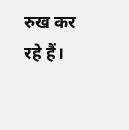रुख कर रहे हैं।